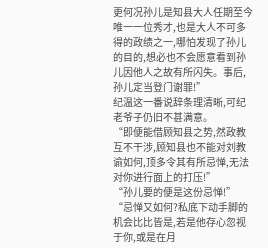更何况孙儿是知县大人任期至今唯一一位秀才,也是大人不可多得的政绩之一,哪怕发现了孙儿的目的,想必也不会愿意看到孙儿因他人之故有所闪失。事后,孙儿定当登门谢罪!”
纪温这一番说辞条理清晰,可纪老爷子仍旧不甚满意。
“即便能借顾知县之势,然政教互不干涉,顾知县也不能对刘教谕如何,顶多令其有所忌惮,无法对你进行面上的打压!”
“孙儿要的便是这份忌惮!”
“忌惮又如何?私底下动手脚的机会比比皆是,若是他存心忽视于你,或是在月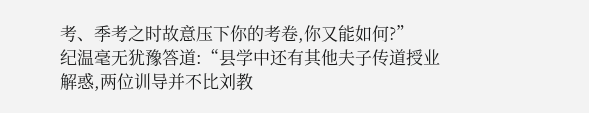考、季考之时故意压下你的考卷,你又能如何?”
纪温毫无犹豫答道:“县学中还有其他夫子传道授业解惑,两位训导并不比刘教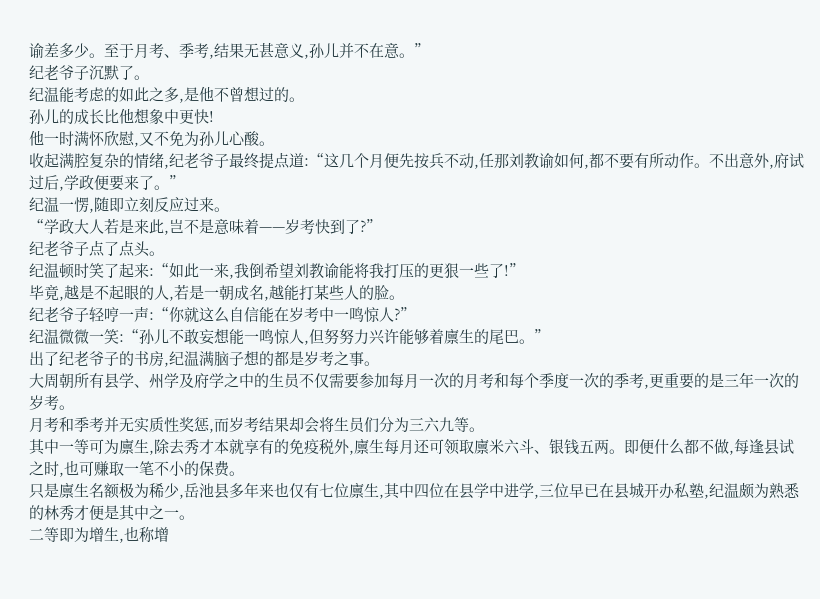谕差多少。至于月考、季考,结果无甚意义,孙儿并不在意。”
纪老爷子沉默了。
纪温能考虑的如此之多,是他不曾想过的。
孙儿的成长比他想象中更快!
他一时满怀欣慰,又不免为孙儿心酸。
收起满腔复杂的情绪,纪老爷子最终提点道:“这几个月便先按兵不动,任那刘教谕如何,都不要有所动作。不出意外,府试过后,学政便要来了。”
纪温一愣,随即立刻反应过来。
“学政大人若是来此,岂不是意味着——岁考快到了?”
纪老爷子点了点头。
纪温顿时笑了起来:“如此一来,我倒希望刘教谕能将我打压的更狠一些了!”
毕竟,越是不起眼的人,若是一朝成名,越能打某些人的脸。
纪老爷子轻哼一声:“你就这么自信能在岁考中一鸣惊人?”
纪温微微一笑:“孙儿不敢妄想能一鸣惊人,但努努力兴许能够着廪生的尾巴。”
出了纪老爷子的书房,纪温满脑子想的都是岁考之事。
大周朝所有县学、州学及府学之中的生员不仅需要参加每月一次的月考和每个季度一次的季考,更重要的是三年一次的岁考。
月考和季考并无实质性奖惩,而岁考结果却会将生员们分为三六九等。
其中一等可为廪生,除去秀才本就享有的免疫税外,廪生每月还可领取廪米六斗、银钱五两。即便什么都不做,每逢县试之时,也可赚取一笔不小的保费。
只是廪生名额极为稀少,岳池县多年来也仅有七位廪生,其中四位在县学中进学,三位早已在县城开办私塾,纪温颇为熟悉的林秀才便是其中之一。
二等即为增生,也称增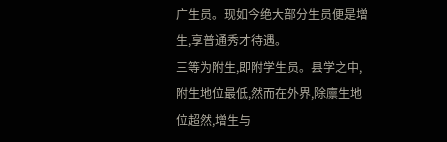广生员。现如今绝大部分生员便是增生,享普通秀才待遇。
三等为附生,即附学生员。县学之中,附生地位最低,然而在外界,除廪生地位超然,增生与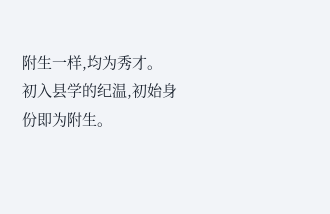附生一样,均为秀才。
初入县学的纪温,初始身份即为附生。